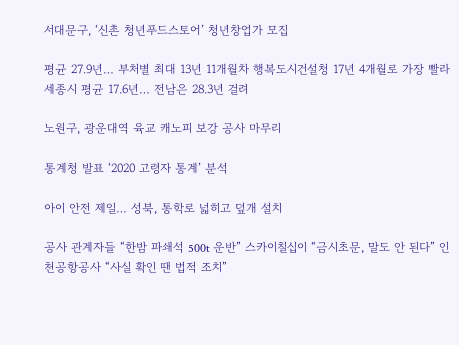서대문구, ‘신촌 청년푸드스토어’ 청년창업가 모집

평균 27.9년… 부처별 최대 13년 11개월차 행복도시건설청 17년 4개월로 가장 빨라 세종시 평균 17.6년… 전남은 28.3년 걸려

노원구, 광운대역 육교 캐노피 보강 공사 마무리

통계청 발표 ‘2020 고령자 통계’ 분석

아이 안전 제일… 성북, 통학로 넓히고 덮개 설치

공사 관계자들 “한밤 파쇄석 500t 운반” 스카이칠십이 “금시초문, 말도 안 된다” 인천공항공사 “사실 확인 땐 법적 조치”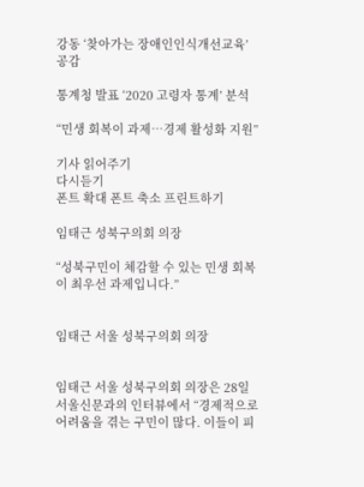강동 ‘찾아가는 장애인인식개선교육’ 공감

통계청 발표 ‘2020 고령자 통계’ 분석

“민생 회복이 과제…경제 활성화 지원”

기사 읽어주기
다시듣기
폰트 확대 폰트 축소 프린트하기

임태근 성북구의회 의장

“성북구민이 체감할 수 있는 민생 회복이 최우선 과제입니다.”


임태근 서울 성북구의회 의장


임태근 서울 성북구의회 의장은 28일 서울신문과의 인터뷰에서 “경제적으로 어려움을 겪는 구민이 많다. 이들이 피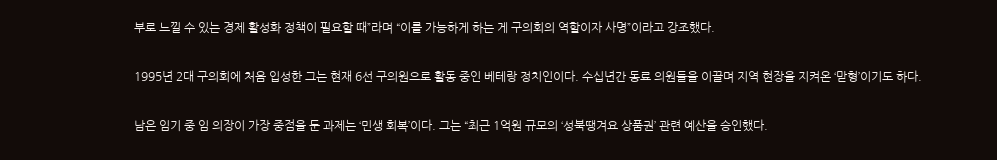부로 느낄 수 있는 경제 활성화 정책이 필요할 때”라며 “이를 가능하게 하는 게 구의회의 역할이자 사명”이라고 강조했다.

1995년 2대 구의회에 처음 입성한 그는 현재 6선 구의원으로 활동 중인 베테랑 정치인이다. 수십년간 동료 의원들을 이끌며 지역 현장을 지켜온 ‘맏형’이기도 하다.

남은 임기 중 임 의장이 가장 중점을 둔 과제는 ‘민생 회복’이다. 그는 “최근 1억원 규모의 ‘성북땡겨요 상품권’ 관련 예산을 승인했다.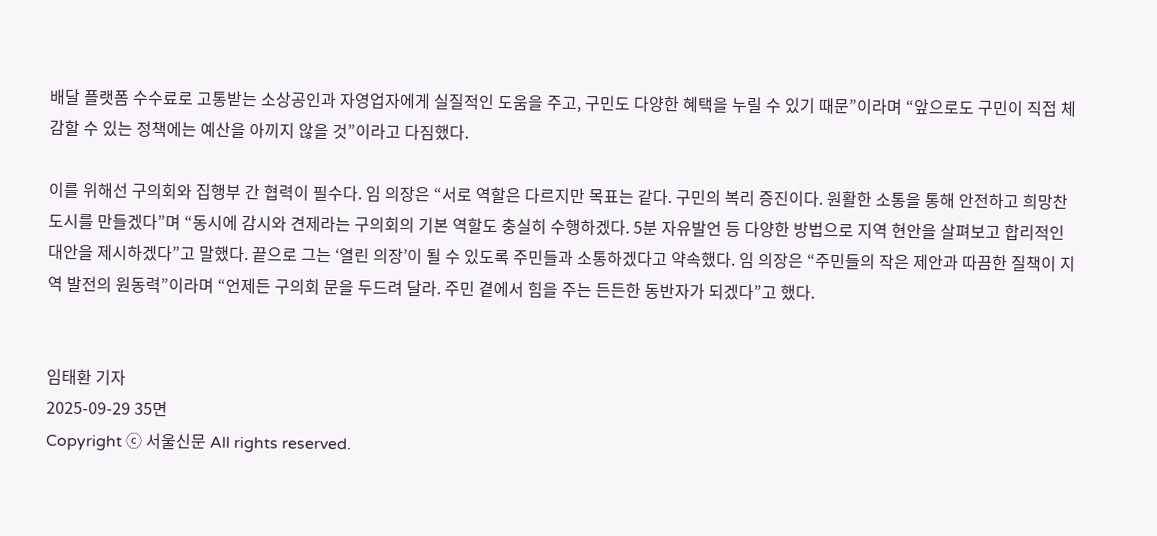배달 플랫폼 수수료로 고통받는 소상공인과 자영업자에게 실질적인 도움을 주고, 구민도 다양한 혜택을 누릴 수 있기 때문”이라며 “앞으로도 구민이 직접 체감할 수 있는 정책에는 예산을 아끼지 않을 것”이라고 다짐했다.

이를 위해선 구의회와 집행부 간 협력이 필수다. 임 의장은 “서로 역할은 다르지만 목표는 같다. 구민의 복리 증진이다. 원활한 소통을 통해 안전하고 희망찬 도시를 만들겠다”며 “동시에 감시와 견제라는 구의회의 기본 역할도 충실히 수행하겠다. 5분 자유발언 등 다양한 방법으로 지역 현안을 살펴보고 합리적인 대안을 제시하겠다”고 말했다. 끝으로 그는 ‘열린 의장’이 될 수 있도록 주민들과 소통하겠다고 약속했다. 임 의장은 “주민들의 작은 제안과 따끔한 질책이 지역 발전의 원동력”이라며 “언제든 구의회 문을 두드려 달라. 주민 곁에서 힘을 주는 든든한 동반자가 되겠다”고 했다.


임태환 기자
2025-09-29 35면
Copyright ⓒ 서울신문 All rights reserved.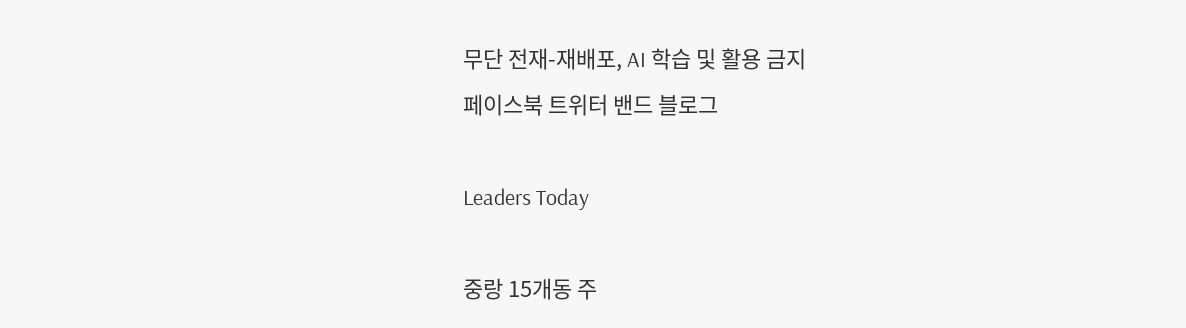무단 전재-재배포, AI 학습 및 활용 금지
페이스북 트위터 밴드 블로그

Leaders Today

중랑 15개동 주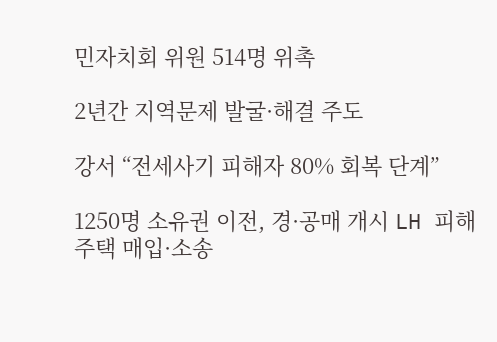민자치회 위원 514명 위촉

2년간 지역문제 발굴·해결 주도

강서 “전세사기 피해자 80% 회복 단계”

1250명 소유권 이전, 경·공매 개시 LH 피해주택 매입·소송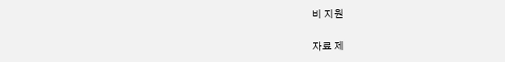비 지원

자료 제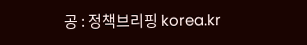공 : 정책브리핑 korea.kr